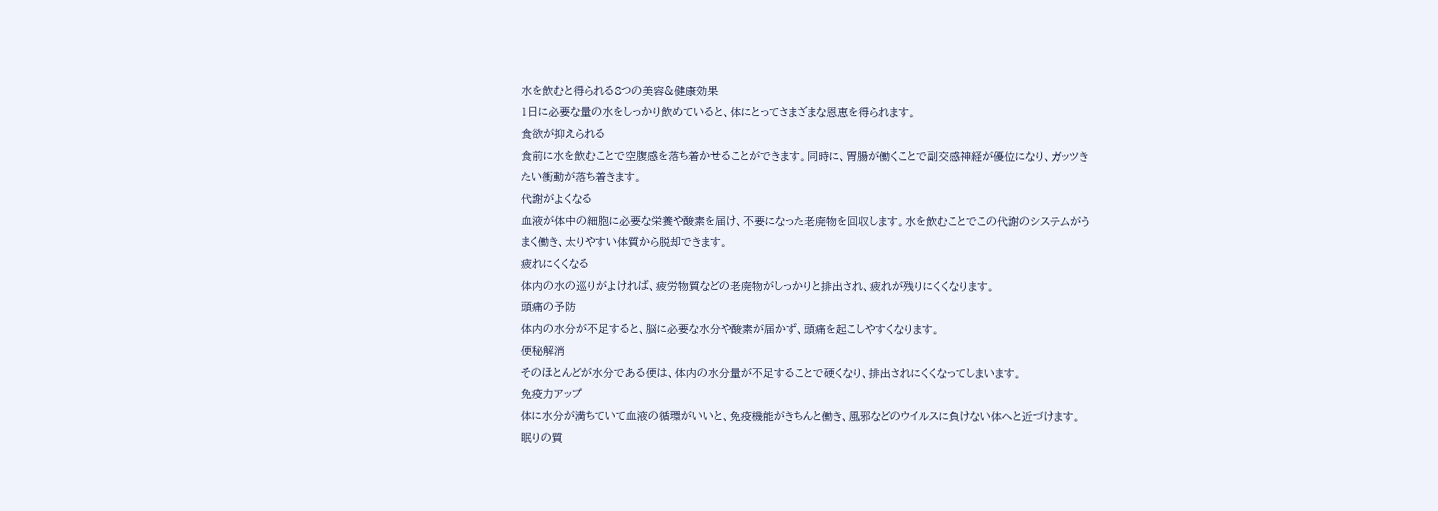水を飲むと得られる8つの美容&健康効果
1日に必要な量の水をしっかり飲めていると、体にとってさまざまな恩恵を得られます。
食欲が抑えられる
食前に水を飲むことで空腹感を落ち着かせることができます。同時に、胃腸が働くことで副交感神経が優位になり、ガッツきたい衝動が落ち着きます。
代謝がよくなる
血液が体中の細胞に必要な栄養や酸素を届け、不要になった老廃物を回収します。水を飲むことでこの代謝のシステムがうまく働き、太りやすい体質から脱却できます。
疲れにくくなる
体内の水の巡りがよければ、疲労物質などの老廃物がしっかりと排出され、疲れが残りにくくなります。
頭痛の予防
体内の水分が不足すると、脳に必要な水分や酸素が届かず、頭痛を起こしやすくなります。
便秘解消
そのほとんどが水分である便は、体内の水分量が不足することで硬くなり、排出されにくくなってしまいます。
免疫力アップ
体に水分が満ちていて血液の循環がいいと、免疫機能がきちんと働き、風邪などのウイルスに負けない体へと近づけます。
眠りの質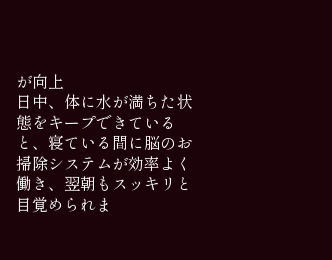が向上
日中、体に水が満ちた状態をキープできていると、寝ている間に脳のお掃除システムが効率よく働き、翌朝もスッキリと目覚められま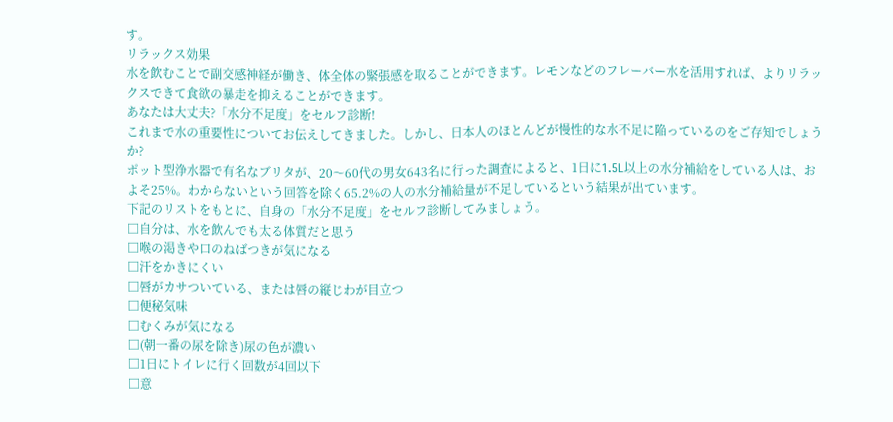す。
リラックス効果
水を飲むことで副交感神経が働き、体全体の緊張感を取ることができます。レモンなどのフレーバー水を活用すれば、よりリラックスできて食欲の暴走を抑えることができます。
あなたは大丈夫?「水分不足度」をセルフ診断!
これまで水の重要性についてお伝えしてきました。しかし、日本人のほとんどが慢性的な水不足に陥っているのをご存知でしょうか?
ポット型浄水器で有名なブリタが、20〜60代の男女643名に行った調査によると、1日に1.5L以上の水分補給をしている人は、およそ25%。わからないという回答を除く65.2%の人の水分補給量が不足しているという結果が出ています。
下記のリストをもとに、自身の「水分不足度」をセルフ診断してみましょう。
□自分は、水を飲んでも太る体質だと思う
□喉の渇きや口のねばつきが気になる
□汗をかきにくい
□唇がカサついている、または唇の縦じわが目立つ
□便秘気味
□むくみが気になる
□(朝一番の尿を除き)尿の色が濃い
□1日にトイレに行く回数が4回以下
□意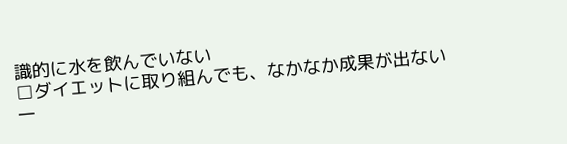識的に水を飲んでいない
□ダイエットに取り組んでも、なかなか成果が出ない
一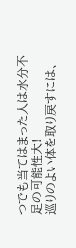つでも当てはまった人は水分不足の可能性大!
巡りのよい体を取り戻すには、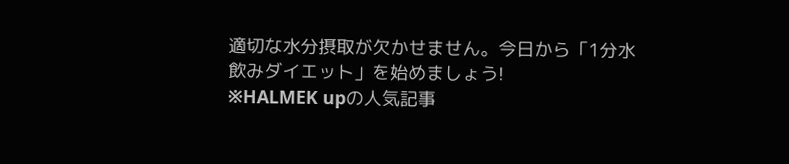適切な水分摂取が欠かせません。今日から「1分水飲みダイエット」を始めましょう!
※HALMEK upの人気記事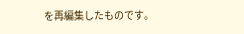を再編集したものです。